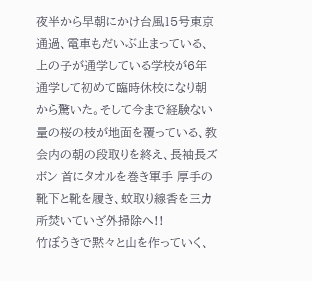夜半から早朝にかけ台風15号東京通過、電車もだいぶ止まっている、上の子が通学している学校が6年通学して初めて臨時休校になり朝から驚いた。そして今まで経験ない量の桜の枝が地面を覆っている、教会内の朝の段取りを終え、長袖長ズボン 首にタオルを巻き軍手 厚手の靴下と靴を履き、蚊取り線香を三カ所焚いていざ外掃除へ!!
竹ぼうきで黙々と山を作っていく、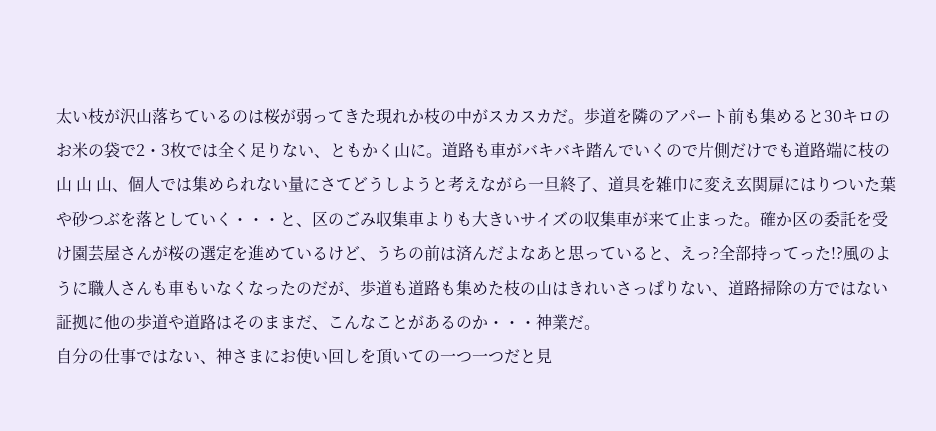太い枝が沢山落ちているのは桜が弱ってきた現れか枝の中がスカスカだ。歩道を隣のアパート前も集めると30キロのお米の袋で2・3枚では全く足りない、ともかく山に。道路も車がバキバキ踏んでいくので片側だけでも道路端に枝の山 山 山、個人では集められない量にさてどうしようと考えながら一旦終了、道具を雑巾に変え玄関扉にはりついた葉や砂つぶを落としていく・・・と、区のごみ収集車よりも大きいサイズの収集車が来て止まった。確か区の委託を受け園芸屋さんが桜の選定を進めているけど、うちの前は済んだよなあと思っていると、えっ?全部持ってった!?風のように職人さんも車もいなくなったのだが、歩道も道路も集めた枝の山はきれいさっぱりない、道路掃除の方ではない証拠に他の歩道や道路はそのままだ、こんなことがあるのか・・・神業だ。
自分の仕事ではない、神さまにお使い回しを頂いての一つ一つだと見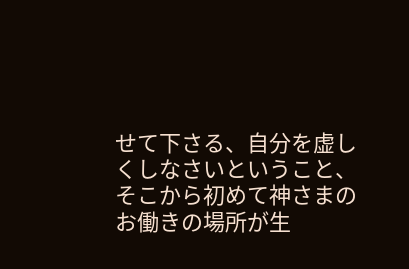せて下さる、自分を虚しくしなさいということ、そこから初めて神さまのお働きの場所が生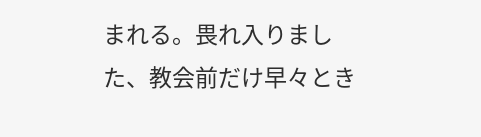まれる。畏れ入りました、教会前だけ早々とき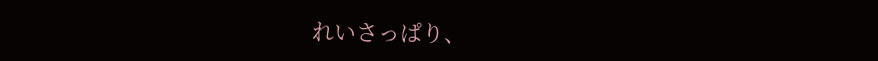れいさっぱり、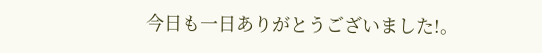今日も一日ありがとうございました!。